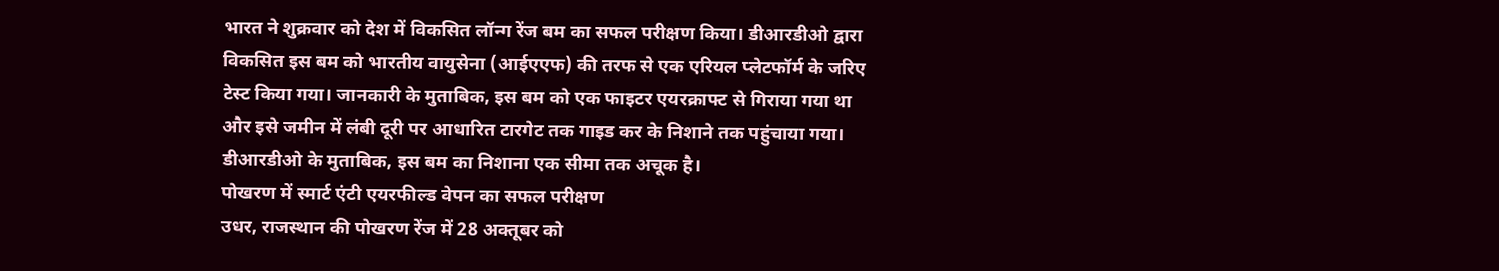भारत ने शुक्रवार को देश में विकसित लॉन्ग रेंज बम का सफल परीक्षण किया। डीआरडीओ द्वारा विकसित इस बम को भारतीय वायुसेना (आईएएफ) की तरफ से एक एरियल प्लेटफॉर्म के जरिए टेस्ट किया गया। जानकारी के मुताबिक, इस बम को एक फाइटर एयरक्राफ्ट से गिराया गया था और इसे जमीन में लंबी दूरी पर आधारित टारगेट तक गाइड कर के निशाने तक पहुंचाया गया। डीआरडीओ के मुताबिक, इस बम का निशाना एक सीमा तक अचूक है।
पोखरण में स्मार्ट एंटी एयरफील्ड वेपन का सफल परीक्षण
उधर, राजस्थान की पोखरण रेंज में 28 अक्तूबर को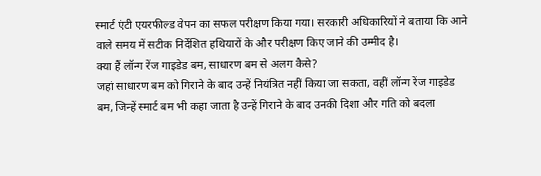स्मार्ट एंटी एयरफील्ड वेपन का सफल परीक्षण किया गया। सरकारी अधिकारियों ने बताया कि आने वाले समय में सटीक निर्देशित हथियारों के और परीक्षण किए जाने की उम्मीद है।
क्या हैं लॉन्ग रेंज गाइडेड बम, साधारण बम से अलग कैसे?
जहां साधारण बम को गिराने के बाद उन्हें नियंत्रित नहीं किया जा सकता, वहीं लॉन्ग रेंज गाइडेड बम, जिन्हें स्मार्ट बम भी कहा जाता है उन्हें गिराने के बाद उनकी दिशा और गति को बदला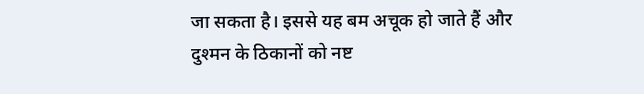जा सकता है। इससे यह बम अचूक हो जाते हैं और दुश्मन के ठिकानों को नष्ट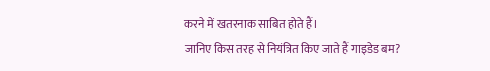करने में खतरनाक साबित होते हैं।
जानिए किस तरह से नियंत्रित किए जाते हैं गाइडेड बम?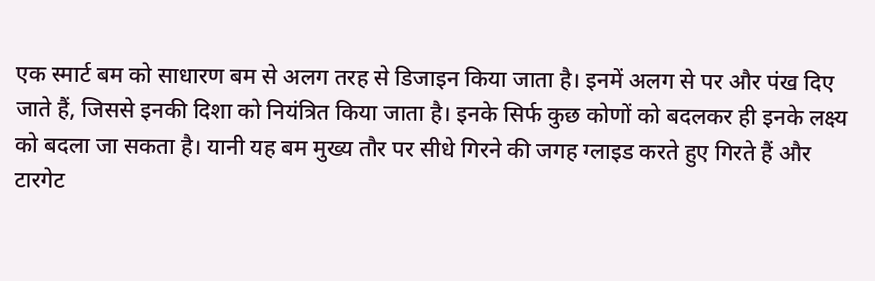एक स्मार्ट बम को साधारण बम से अलग तरह से डिजाइन किया जाता है। इनमें अलग से पर और पंख दिए जाते हैं, जिससे इनकी दिशा को नियंत्रित किया जाता है। इनके सिर्फ कुछ कोणों को बदलकर ही इनके लक्ष्य को बदला जा सकता है। यानी यह बम मुख्य तौर पर सीधे गिरने की जगह ग्लाइड करते हुए गिरते हैं और टारगेट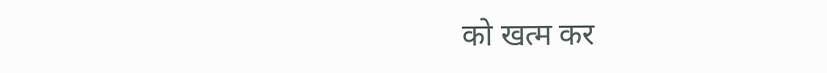को खत्म कर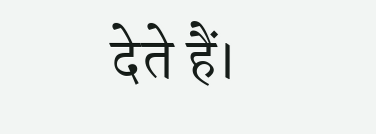देते हैं।